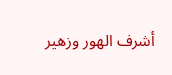أشرف الهور وزهير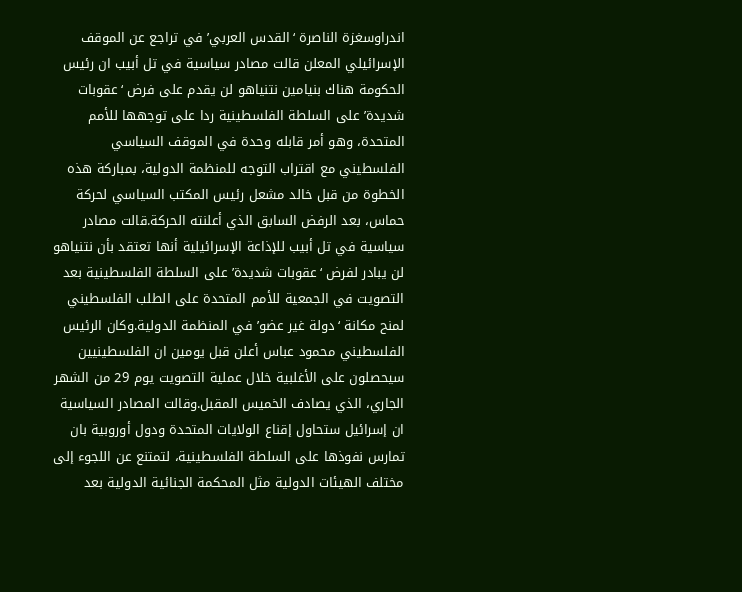اندراوسغزة الناصرة ‘القدس العربي’ في تراجع عن الموقف الإسرائيلي المعلن قالت مصادر سياسية في تل أبيب ان رئيس الحكومة هناك بنيامين نتنياهو لن يقدم على فرض ‘عقوبات شديدة’ على السلطة الفلسطينية ردا على توجهها للأمم المتحدة، وهو أمر قابله وحدة في الموقف السياسي الفلسطيني مع اقتراب التوجه للمنظمة الدولية، بمباركة هذه الخطوة من قبل خالد مشعل رئيس المكتب السياسي لحركة حماس، بعد الرفض السابق الذي أعلنته الحركة.قالت مصادر سياسية في تل أبيب للإذاعة الإسرائيلية أنها تعتقد بأن نتنياهو لن يبادر لفرض ‘عقوبات شديدة’ على السلطة الفلسطينية بعد التصويت في الجمعية للأمم المتحدة على الطلب الفلسطيني لمنح مكانة ‘دولة غير عضو’ في المنظمة الدولية.وكان الرئيس الفلسطيني محمود عباس أعلن قبل يومين ان الفلسطينيين سيحصلون على الأغلبية خلال عملية التصويت يوم 29 من الشهر الجاري، الذي يصادف الخميس المقبل.وقالت المصادر السياسية ان إسرائيل ستحاول إقناع الولايات المتحدة ودول أوروبية بان تمارس نفوذها على السلطة الفلسطينية، لتمتنع عن اللجوء إلى مختلف الهيئات الدولية مثل المحكمة الجنائية الدولية بعد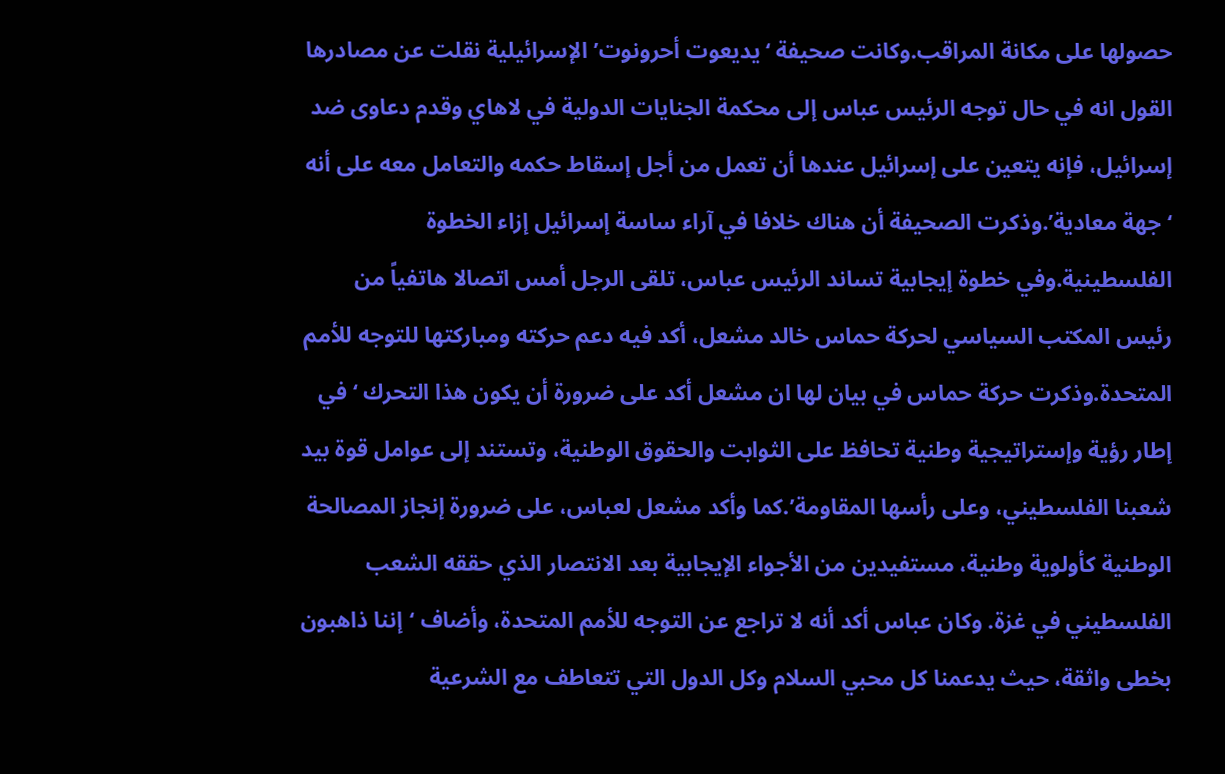حصولها على مكانة المراقب.وكانت صحيفة ‘يديعوت أحرونوت’ الإسرائيلية نقلت عن مصادرها القول انه في حال توجه الرئيس عباس إلى محكمة الجنايات الدولية في لاهاي وقدم دعاوى ضد إسرائيل، فإنه يتعين على إسرائيل عندها أن تعمل من أجل إسقاط حكمه والتعامل معه على أنه ‘جهة معادية’.وذكرت الصحيفة أن هناك خلافا في آراء ساسة إسرائيل إزاء الخطوة الفلسطينية.وفي خطوة إيجابية تساند الرئيس عباس، تلقى الرجل أمس اتصالا هاتفياً من رئيس المكتب السياسي لحركة حماس خالد مشعل، أكد فيه دعم حركته ومباركتها للتوجه للأمم المتحدة.وذكرت حركة حماس في بيان لها ان مشعل أكد على ضرورة أن يكون هذا التحرك ‘في إطار رؤية وإستراتيجية وطنية تحافظ على الثوابت والحقوق الوطنية، وتستند إلى عوامل قوة بيد شعبنا الفلسطيني، وعلى رأسها المقاومة’.كما وأكد مشعل لعباس، على ضرورة إنجاز المصالحة الوطنية كأولوية وطنية، مستفيدين من الأجواء الإيجابية بعد الانتصار الذي حققه الشعب الفلسطيني في غزة. وكان عباس أكد أنه لا تراجع عن التوجه للأمم المتحدة، وأضاف ‘إننا ذاهبون بخطى واثقة، حيث يدعمنا كل محبي السلام وكل الدول التي تتعاطف مع الشرعية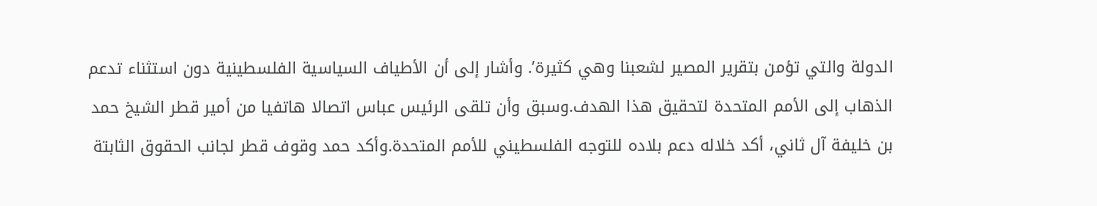الدولة والتي تؤمن بتقرير المصير لشعبنا وهي كثيرة’. وأشار إلى أن الأطياف السياسية الفلسطينية دون استثناء تدعم الذهاب إلى الأمم المتحدة لتحقيق هذا الهدف.وسبق وأن تلقى الرئيس عباس اتصالا هاتفيا من أمير قطر الشيخ حمد بن خليفة آل ثاني، أكد خلاله دعم بلاده للتوجه الفلسطيني للأمم المتحدة.وأكد حمد وقوف قطر لجانب الحقوق الثابتة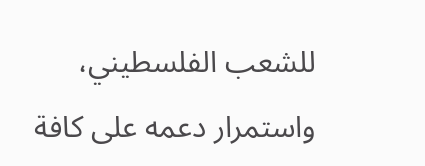للشعب الفلسطيني، واستمرار دعمه على كافة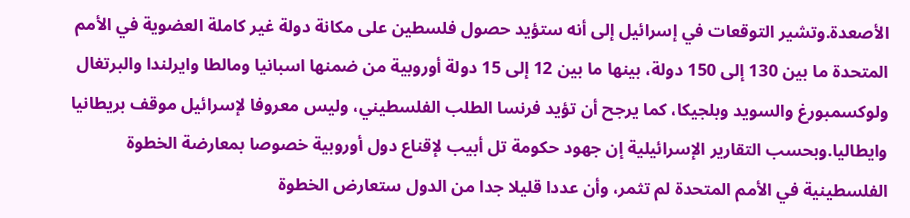الأصعدة.وتشير التوقعات في إسرائيل إلى أنه ستؤيد حصول فلسطين على مكانة دولة غير كاملة العضوية في الأمم المتحدة ما بين 130 إلى 150 دولة، بينها ما بين 12 إلى 15 دولة أوروبية من ضمنها اسبانيا ومالطا وايرلندا والبرتغال ولوكسمبورغ والسويد وبلجيكا، كما يرجح أن تؤيد فرنسا الطلب الفلسطيني، وليس معروفا لإسرائيل موقف بريطانيا وايطاليا.وبحسب التقارير الإسرائيلية إن جهود حكومة تل أبيب لإقناع دول أوروبية خصوصا بمعارضة الخطوة الفلسطينية في الأمم المتحدة لم تثمر، وأن عددا قليلا جدا من الدول ستعارض الخطوة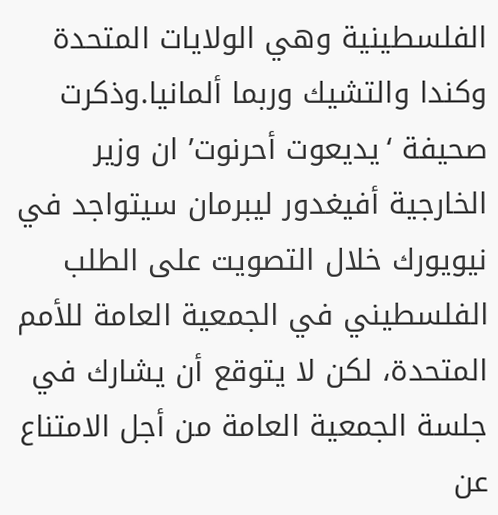الفلسطينية وهي الولايات المتحدة وكندا والتشيك وربما ألمانيا.وذكرت صحيفة ‘يديعوت أحرنوت’ ان وزير الخارجية أفيغدور ليبرمان سيتواجد في نيويورك خلال التصويت على الطلب الفلسطيني في الجمعية العامة للأمم المتحدة، لكن لا يتوقع أن يشارك في جلسة الجمعية العامة من أجل الامتناع عن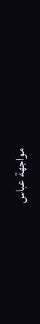مواجهة عباس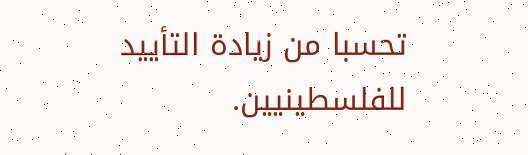تحسبا من زيادة التأييد للفلسطينيين.